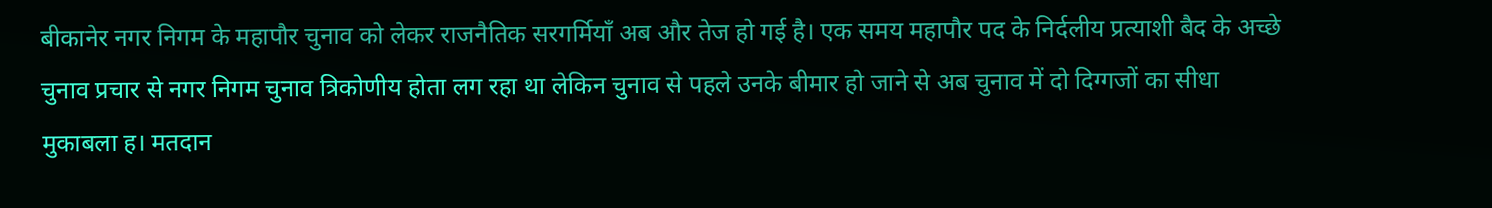बीकानेर नगर निगम के महापौर चुनाव को लेकर राजनैतिक सरगर्मियाँ अब और तेज हो गई है। एक समय महापौर पद के निर्दलीय प्रत्याशी बैद के अच्छे चुनाव प्रचार से नगर निगम चुनाव त्रिकोणीय होता लग रहा था लेकिन चुनाव से पहले उनके बीमार हो जाने से अब चुनाव में दो दिग्गजों का सीधा मुकाबला ह। मतदान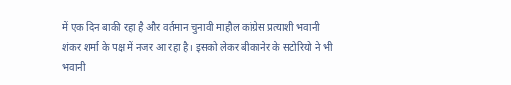में एक दिन बाकी रहा है और वर्तमान चुनावी माहौल कांग्रेस प्रत्याशी भवानी शंकर शर्मा के पक्ष में नजर आ रहा है। इसको लेकर बीकानेर के सटोरियो ने भी भवानी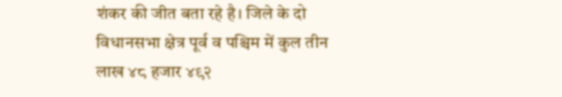शंकर की जीत बता रहे है। जिले के दो विधानसभा क्षेत्र पूर्व व पश्चिम में कुल तीन लाख ४८ हजार ४९२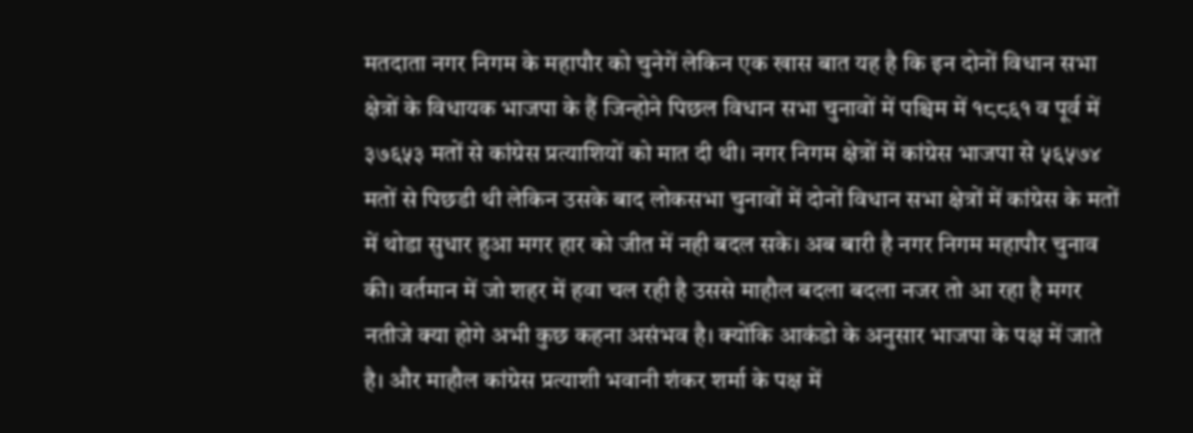मतदाता नगर निगम के महापौर को चुनेगें लेकिन एक खास बात यह है कि इन दोनों विधान सभा क्षेत्रों के विधायक भाजपा के हैं जिन्होने पिछल विधान सभा चुनावों में पश्चिम में १८८६१ व पूर्व में ३७६५३ मतों से कांग्रेस प्रत्याशियों को मात दी थी। नगर निगम क्षेत्रों में कांग्रेस भाजपा से ५६५७४ मतों से पिछडी थी लेकिन उसके बाद लोकसभा चुनावों में दोनों विधान सभा क्षेत्रों में कांग्रेस के मतों में थोडा सुधार हुआ मगर हार को जीत में नही बदल सके। अब बारी है नगर निगम महापौर चुनाव की। वर्तमान में जो शहर में हवा चल रही है उससे माहौल बदला बदला नजर तो आ रहा है मगर नतीजे क्या होगे अभी कुछ कहना असंभव है। क्योंकि आकंडो के अनुसार भाजपा के पक्ष में जाते है। और माहौल कांग्रेस प्रत्याशी भवानी शंकर शर्मा के पक्ष में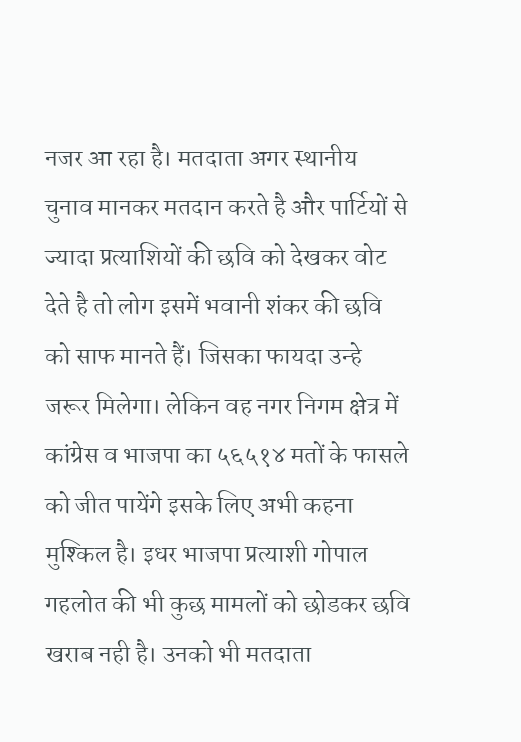नजर आ रहा है। मतदाता अगर स्थानीय चुनाव मानकर मतदान करते है और पार्टियों से ज्यादा प्रत्याशियों की छवि को देखकर वोट देते है तो लोग इसमें भवानी शंकर की छवि को साफ मानते हैं। जिसका फायदा उन्हे जरूर मिलेगा। लेकिन वह नगर निगम क्षेत्र में कांग्रेस व भाजपा का ५६५१४ मतों के फासले को जीत पायेंगे इसके लिए अभी कहना मुश्किल है। इधर भाजपा प्रत्याशी गोपाल गहलोत की भी कुछ मामलों को छोडकर छवि खराब नही है। उनको भी मतदाता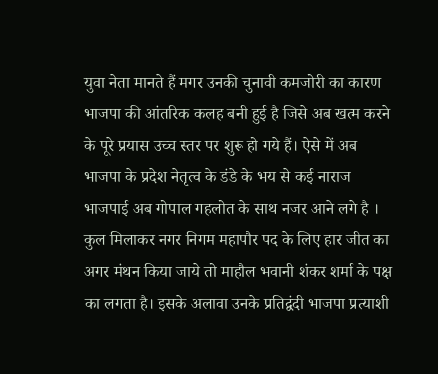युवा नेता मानते हैं मगर उनकी चुनावी कमजोरी का कारण भाजपा की आंतरिक कलह बनी हुई है जिसे अब खत्म करने के पूरे प्रयास उच्च स्तर पर शुरू हो गये हैं। ऐसे में अब भाजपा के प्रदेश नेतृत्व के डंडे के भय से कई नाराज भाजपाई अब गोपाल गहलोत के साथ नजर आने लगे है । कुल मिलाकर नगर निगम महापौर पद के लिए हार जीत का अगर मंथन किया जाये तो माहौल भवानी शंकर शर्मा के पक्ष का लगता है। इसके अलावा उनके प्रतिद्वंदी भाजपा प्रत्याशी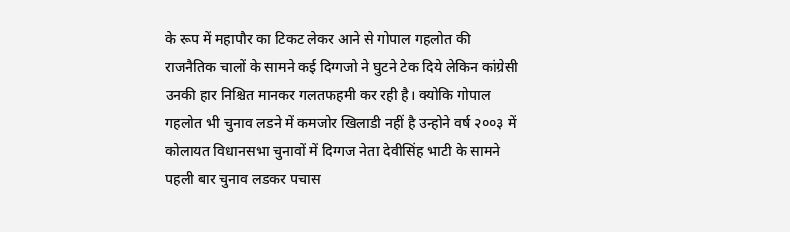के रूप में महापौर का टिकट लेकर आने से गोपाल गहलोत की राजनैतिक चालों के सामने कई दिग्गजो ने घुटने टेक दिये लेकिन कांग्रेसी उनकी हार निश्चित मानकर गलतफहमी कर रही है। क्योकि गोपाल गहलोत भी चुनाव लडने में कमजोर खिलाडी नहीं है उन्होने वर्ष २००३ में कोलायत विधानसभा चुनावों में दिग्गज नेता देवीसिंह भाटी के सामने पहली बार चुनाव लडकर पचास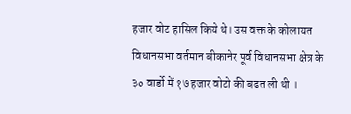हजार वोट हासिल किये थे। उस वक्त के कोलायत विधानसभा वर्तमान बीकानेर पूर्व विधानसभा क्षेत्र के ३० वार्डो में १७ हजार वोटो की बढत ली थी ।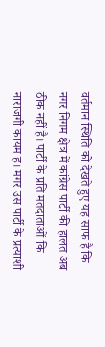वर्तमान स्थिति को देखते हुए यह साफ है कि नगर निगम क्षेत्र में कांग्रेस पार्टी की हालत अब ठीक नहीं है। पार्टी के प्रति मतदाताओं कि नाराजगी कायम ह। मगर उस पार्टी के प्रत्याशी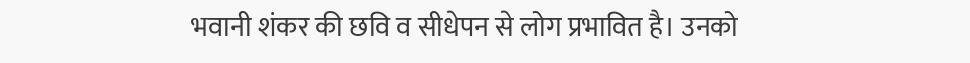भवानी शंकर की छवि व सीधेपन से लोग प्रभावित है। उनको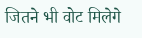जितने भी वोट मिलेगे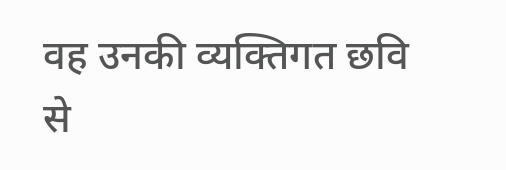वह उनकी व्यक्तिगत छवि से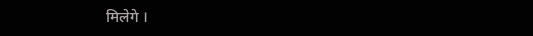मिलेगे ।